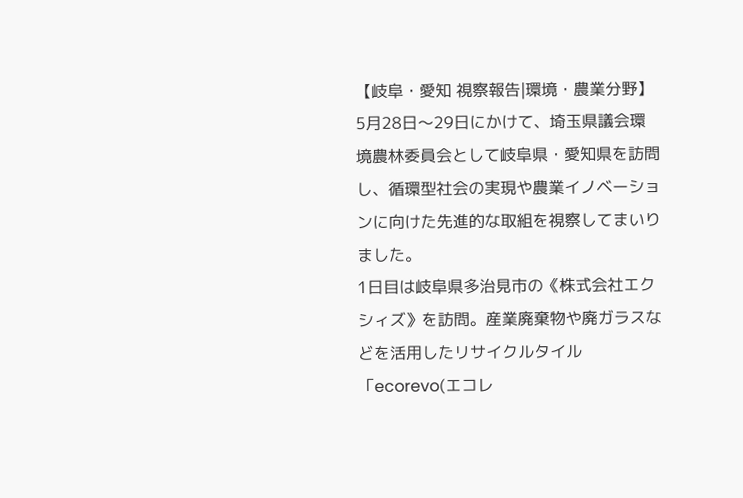【岐阜・愛知 視察報告|環境・農業分野】
5月28日〜29日にかけて、埼玉県議会環境農林委員会として岐阜県・愛知県を訪問し、循環型社会の実現や農業イノベーションに向けた先進的な取組を視察してまいりました。
1日目は岐阜県多治見市の《株式会社エクシィズ》を訪問。産業廃棄物や廃ガラスなどを活用したリサイクルタイル「ecorevo(エコレ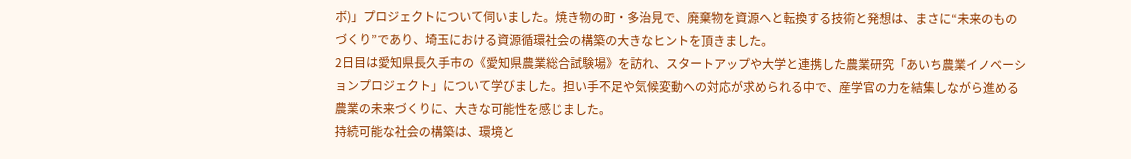ボ)」プロジェクトについて伺いました。焼き物の町・多治見で、廃棄物を資源へと転換する技術と発想は、まさに“未来のものづくり”であり、埼玉における資源循環社会の構築の大きなヒントを頂きました。
2日目は愛知県長久手市の《愛知県農業総合試験場》を訪れ、スタートアップや大学と連携した農業研究「あいち農業イノベーションプロジェクト」について学びました。担い手不足や気候変動への対応が求められる中で、産学官の力を結集しながら進める農業の未来づくりに、大きな可能性を感じました。
持続可能な社会の構築は、環境と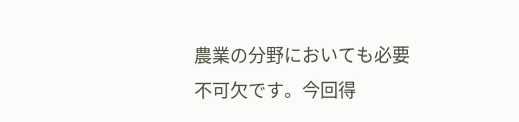農業の分野においても必要不可欠です。今回得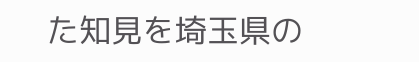た知見を埼玉県の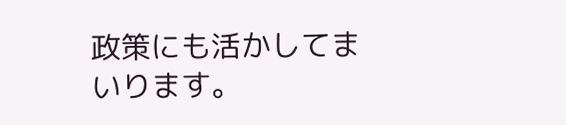政策にも活かしてまいります。